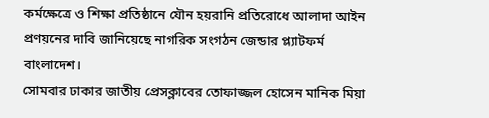কর্মক্ষেত্রে ও শিক্ষা প্রতিষ্ঠানে যৌন হয়রানি প্রতিরোধে আলাদা আইন প্রণয়নের দাবি জানিয়েছে নাগরিক সংগঠন জেন্ডার প্ল্যাটফর্ম বাংলাদেশ।
সোমবার ঢাকার জাতীয় প্রেসক্লাবের তোফাজ্জল হোসেন মানিক মিয়া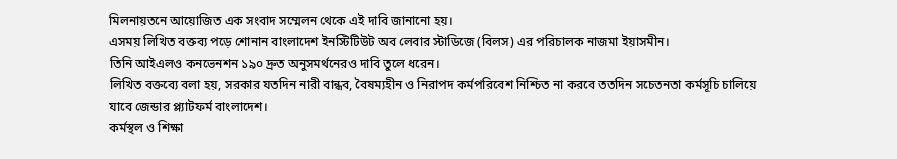মিলনায়তনে আয়োজিত এক সংবাদ সম্মেলন থেকে এই দাবি জানানো হয়।
এসময় লিখিত বক্তব্য পড়ে শোনান বাংলাদেশ ইনস্টিটিউট অব লেবার স্টাডিজে (বিলস) এর পরিচালক নাজমা ইয়াসমীন।
তিনি আইএলও কনভেনশন ১৯০ দ্রুত অনুসমর্থনেরও দাবি তুলে ধরেন।
লিখিত বক্তব্যে বলা হয়, সরকার যতদিন নারী বান্ধব, বৈষম্যহীন ও নিরাপদ কর্মপরিবেশ নিশ্চিত না করবে ততদিন সচেতনতা কর্মসূচি চালিয়ে যাবে জেন্ডার প্ল্যাটফর্ম বাংলাদেশ।
কর্মস্থল ও শিক্ষা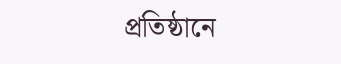প্রতিষ্ঠানে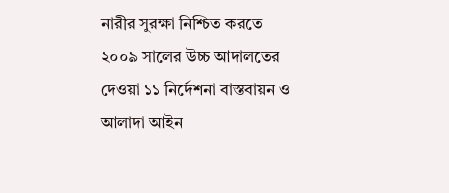নারীর সুরক্ষা নিশ্চিত করতে ২০০৯ সালের উচ্চ আদালতের দেওয়া ১১ নির্দেশনা বাস্তবায়ন ও আলাদা আইন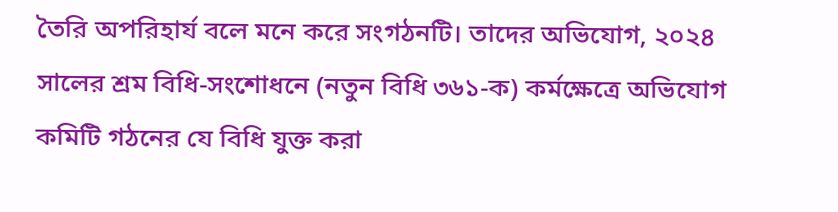তৈরি অপরিহার্য বলে মনে করে সংগঠনটি। তাদের অভিযোগ, ২০২৪ সালের শ্রম বিধি-সংশোধনে (নতুন বিধি ৩৬১-ক) কর্মক্ষেত্রে অভিযোগ কমিটি গঠনের যে বিধি যুক্ত করা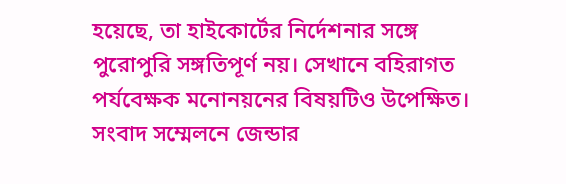হয়েছে, তা হাইকোর্টের নির্দেশনার সঙ্গে পুরোপুরি সঙ্গতিপূর্ণ নয়। সেখানে বহিরাগত পর্যবেক্ষক মনোনয়নের বিষয়টিও উপেক্ষিত।
সংবাদ সম্মেলনে জেন্ডার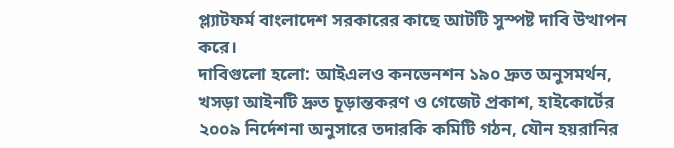প্ল্যাটফর্ম বাংলাদেশ সরকারের কাছে আটটি সুস্পষ্ট দাবি উত্থাপন করে।
দাবিগুলো হলো: আইএলও কনভেনশন ১৯০ দ্রুত অনুসমর্থন, খসড়া আইনটি দ্রুত চূড়ান্তকরণ ও গেজেট প্রকাশ, হাইকোর্টের ২০০৯ নির্দেশনা অনুসারে তদারকি কমিটি গঠন, যৌন হয়রানির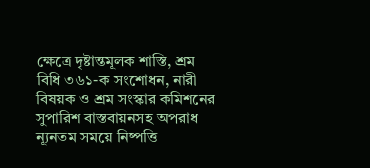ক্ষেত্রে দৃষ্টান্তমূলক শাস্তি, শ্রম বিধি ৩৬১-ক সংশোধন, নারী বিষয়ক ও শ্রম সংস্কার কমিশনের সুপারিশ বাস্তবায়নসহ অপরাধ ন্যূনতম সময়ে নিষ্পত্তি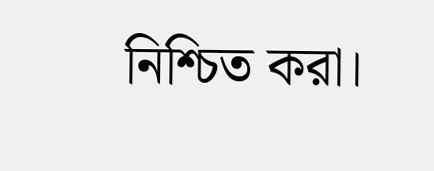নিশ্চিত করা।